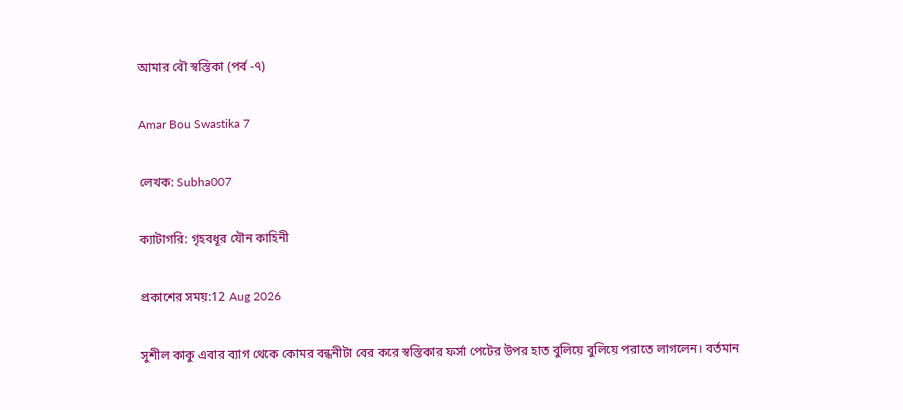আমার বৌ স্বস্তিকা (পর্ব -৭)

Amar Bou Swastika 7

লেখক: Subha007

ক্যাটাগরি: গৃহবধূর যৌন কাহিনী

প্রকাশের সময়:12 Aug 2026

সুশীল কাকু এবার ব্যাগ থেকে কোমর বন্ধনীটা বের করে স্বস্তিকার ফর্সা পেটের উপর হাত বুলিয়ে বুলিয়ে পরাতে লাগলেন। বর্তমান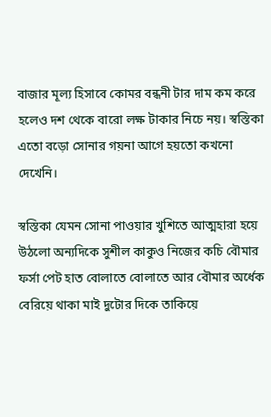বাজার মূল্য হিসাবে কোমর বন্ধনী টার দাম কম করে হলেও দশ থেকে বারো লক্ষ টাকার নিচে নয়। স্বস্তিকা এতো বড়ো সোনার গয়না আগে হয়তো কখনো দেখেনি।

স্বস্তিকা যেমন সোনা পাওয়ার খুশিতে আত্মহারা হয়ে উঠলো অন্যদিকে সুশীল কাকুও নিজের কচি বৌমার ফর্সা পেট হাত বোলাতে বোলাতে আর বৌমার অর্ধেক বেরিয়ে থাকা মাই দুটোর দিকে তাকিয়ে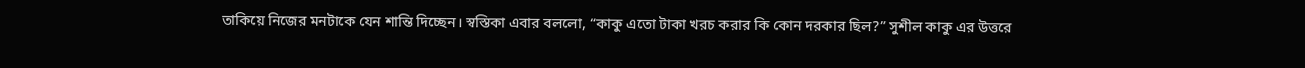তাকিয়ে নিজের মনটাকে যেন শান্তি দিচ্ছেন। স্বস্তিকা এবার বললো, “কাকু এতো টাকা খরচ করার কি কোন দরকার ছিল?” সুশীল কাকু এর উত্তরে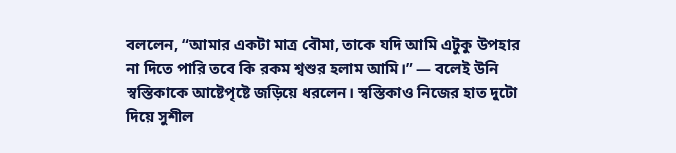বললেন, “আমার একটা মাত্র বৌমা, তাকে যদি আমি এটুকু উপহার না দিতে পারি তবে কি রকম শ্বশুর হলাম আমি।” — বলেই উনি স্বস্তিকাকে আষ্টেপৃষ্টে জড়িয়ে ধরলেন। স্বস্তিকাও নিজের হাত দুটো দিয়ে সুশীল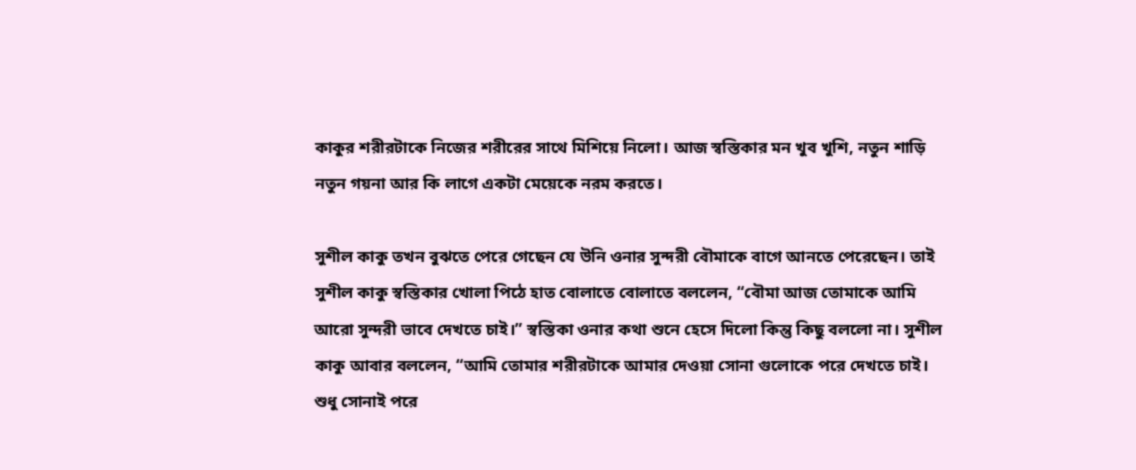কাকুর শরীরটাকে নিজের শরীরের সাথে মিশিয়ে নিলো। আজ স্বস্তিকার মন খুব খুশি, নতুন শাড়ি নতুন গয়না আর কি লাগে একটা মেয়েকে নরম করতে।

সুশীল কাকু তখন বুঝতে পেরে গেছেন যে উনি ওনার সুন্দরী বৌমাকে বাগে আনতে পেরেছেন। তাই সুশীল কাকু স্বস্তিকার খোলা পিঠে হাত বোলাতে বোলাতে বললেন, “বৌমা আজ তোমাকে আমি আরো সুন্দরী ভাবে দেখতে চাই।” স্বস্তিকা ওনার কথা শুনে হেসে দিলো কিন্তু কিছু বললো না। সুশীল কাকু আবার বললেন, “আমি তোমার শরীরটাকে আমার দেওয়া সোনা গুলোকে পরে দেখতে চাই। শুধু সোনাই পরে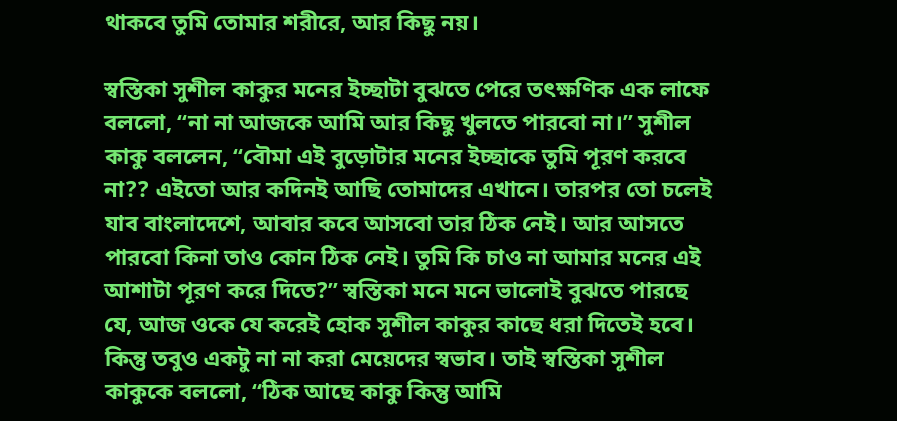থাকবে তুমি তোমার শরীরে, আর কিছু নয়।

স্বস্তিকা সুশীল কাকুর মনের ইচ্ছাটা বুঝতে পেরে তৎক্ষণিক এক লাফে বললো, “না না আজকে আমি আর কিছু খুলতে পারবো না।” সুশীল কাকু বললেন, “বৌমা এই বুড়োটার মনের ইচ্ছাকে তুমি পূরণ করবে না?? এইতো আর কদিনই আছি তোমাদের এখানে। তারপর তো চলেই যাব বাংলাদেশে, আবার কবে আসবো তার ঠিক নেই। আর আসতে পারবো কিনা তাও কোন ঠিক নেই। তুমি কি চাও না আমার মনের এই আশাটা পূরণ করে দিতে?” স্বস্তিকা মনে মনে ভালোই বুঝতে পারছে যে, আজ ওকে যে করেই হোক সুশীল কাকুর কাছে ধরা দিতেই হবে। কিন্তু তবুও একটু না না করা মেয়েদের স্বভাব। তাই স্বস্তিকা সুশীল কাকুকে বললো, “ঠিক আছে কাকু কিন্তু আমি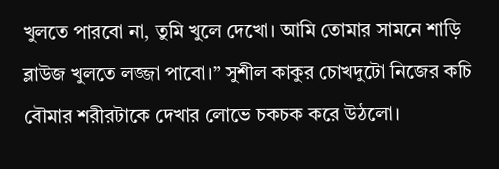খুলতে পারবো না, তুমি খুলে দেখো। আমি তোমার সামনে শাড়ি ব্লাউজ খুলতে লজ্জা পাবো।” সুশীল কাকুর চোখদুটো নিজের কচি বৌমার শরীরটাকে দেখার লোভে চকচক করে উঠলো।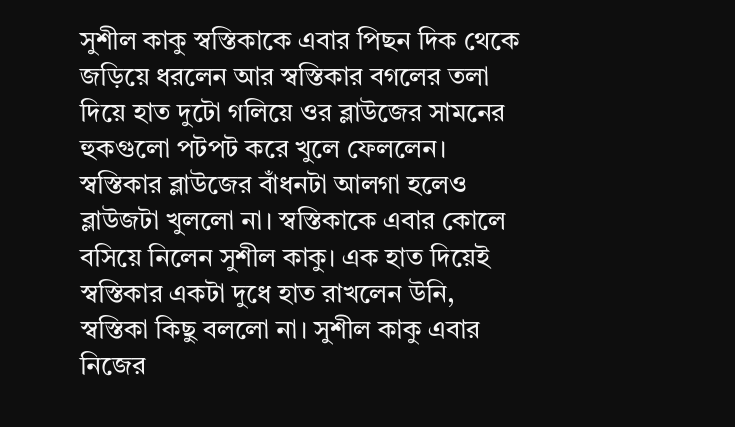সুশীল কাকু স্বস্তিকাকে এবার পিছন দিক থেকে জড়িয়ে ধরলেন আর স্বস্তিকার বগলের তলা দিয়ে হাত দুটো গলিয়ে ওর ব্লাউজের সামনের হুকগুলো পটপট করে খুলে ফেললেন। স্বস্তিকার ব্লাউজের বাঁধনটা আলগা হলেও ব্লাউজটা খুললো না। স্বস্তিকাকে এবার কোলে বসিয়ে নিলেন সুশীল কাকু। এক হাত দিয়েই স্বস্তিকার একটা দুধে হাত রাখলেন উনি, স্বস্তিকা কিছু বললো না। সুশীল কাকু এবার নিজের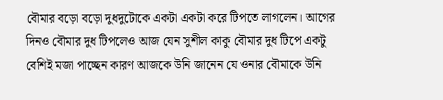বৌমার বড়ো বড়ো দুধদুটোকে একটা একটা করে টিপতে লাগলেন। আগের দিনও বৌমার দুধ টিপলেও আজ যেন সুশীল কাকু বৌমার দুধ টিপে একটু বেশিই মজা পাচ্ছেন কারণ আজকে উনি জানেন যে ওনার বৌমাকে উনি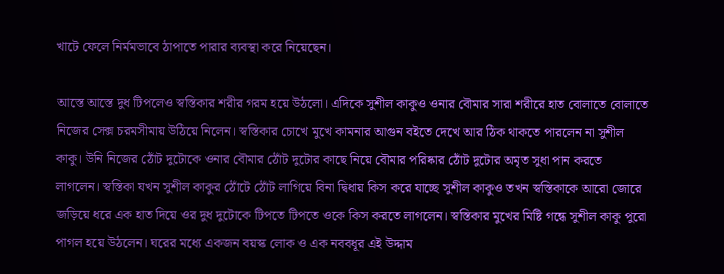খাটে ফেলে নির্মমভাবে ঠাপাতে পারার ব্যবস্থা করে নিয়েছেন।

আস্তে আস্তে দুধ টিপলেও স্বস্তিকার শরীর গরম হয়ে উঠলো। এদিকে সুশীল কাকুও ওনার বৌমার সারা শরীরে হাত বোলাতে বোলাতে নিজের সেক্স চরমসীমায় উঠিয়ে নিলেন। স্বস্তিকার চোখে মুখে কামনার আগুন বইতে দেখে আর ঠিক থাকতে পারলেন না সুশীল কাকু। উনি নিজের ঠোঁট দুটোকে ওনার বৌমার ঠোঁট দুটোর কাছে নিয়ে বৌমার পরিষ্কার ঠোঁট দুটোর অমৃত সুধা পান করতে লাগলেন। স্বস্তিকা যখন সুশীল কাকুর ঠোঁটে ঠোঁট লাগিয়ে বিনা দ্বিধায় কিস করে যাচ্ছে সুশীল কাকুও তখন স্বস্তিকাকে আরো জোরে জড়িয়ে ধরে এক হাত দিয়ে ওর দুধ দুটোকে টিপতে টিপতে ওকে কিস করতে লাগলেন। স্বস্তিকার মুখের মিষ্টি গন্ধে সুশীল কাকু পুরো পাগল হয়ে উঠলেন। ঘরের মধ্যে একজন বয়স্ক লোক ও এক নববধূর এই উদ্দাম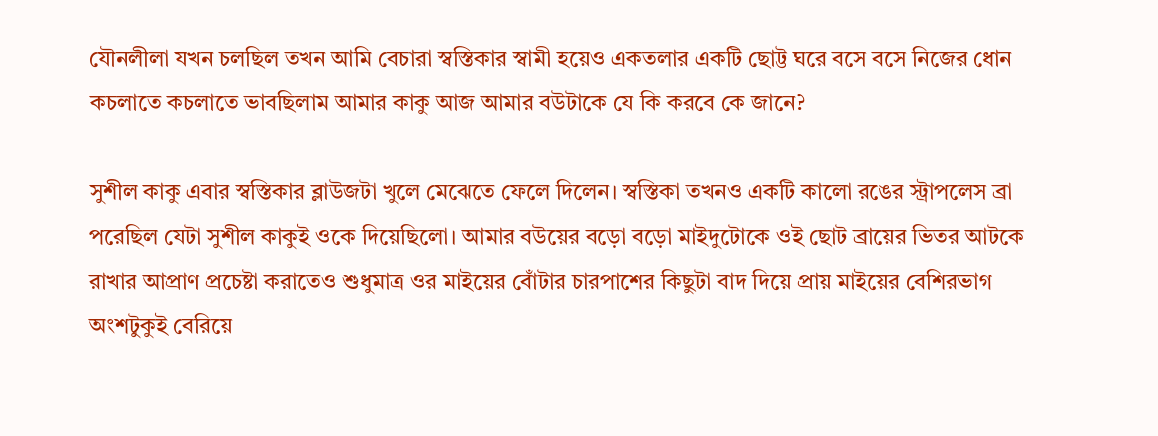যৌনলীলা যখন চলছিল তখন আমি বেচারা স্বস্তিকার স্বামী হয়েও একতলার একটি ছোট্ট ঘরে বসে বসে নিজের ধোন কচলাতে কচলাতে ভাবছিলাম আমার কাকু আজ আমার বউটাকে যে কি করবে কে জানে?

সুশীল কাকু এবার স্বস্তিকার ব্লাউজটা খুলে মেঝেতে ফেলে দিলেন। স্বস্তিকা তখনও একটি কালো রঙের স্ট্রাপলেস ব্রা পরেছিল যেটা সুশীল কাকুই ওকে দিয়েছিলো। আমার বউয়ের বড়ো বড়ো মাইদুটোকে ওই ছোট ব্রায়ের ভিতর আটকে রাখার আপ্রাণ প্রচেষ্টা করাতেও শুধুমাত্র ওর মাইয়ের বোঁটার চারপাশের কিছুটা বাদ দিয়ে প্রায় মাইয়ের বেশিরভাগ অংশটুকুই বেরিয়ে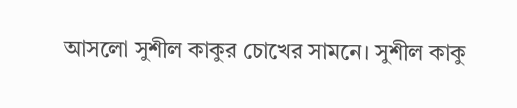আসলো সুশীল কাকুর চোখের সামনে। সুশীল কাকু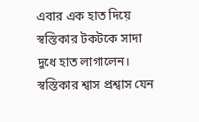এবার এক হাত দিয়ে স্বস্তিকার টকটকে সাদা দুধে হাত লাগালেন। স্বস্তিকার শ্বাস প্রশ্বাস যেন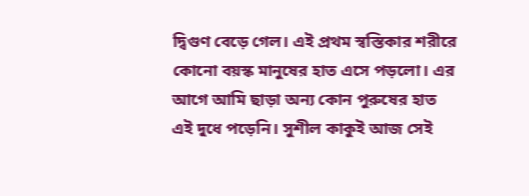দ্বিগুণ বেড়ে গেল। এই প্রথম স্বস্তিকার শরীরে কোনো বয়স্ক মানুষের হাত এসে পড়লো। এর আগে আমি ছাড়া অন্য কোন পুরুষের হাত এই দুধে পড়েনি। সুশীল কাকুই আজ সেই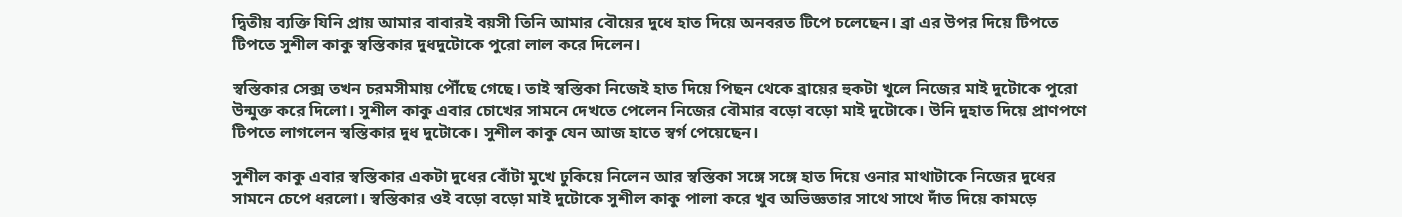দ্বিতীয় ব্যক্তি যিনি প্রায় আমার বাবারই বয়সী তিনি আমার বৌয়ের দুধে হাত দিয়ে অনবরত টিপে চলেছেন। ব্রা এর উপর দিয়ে টিপতে টিপতে সুশীল কাকু স্বস্তিকার দুধদুটোকে পুরো লাল করে দিলেন।

স্বস্তিকার সেক্স তখন চরমসীমায় পৌঁছে গেছে। তাই স্বস্তিকা নিজেই হাত দিয়ে পিছন থেকে ব্রায়ের হুকটা খুলে নিজের মাই দুটোকে পুরো উন্মুক্ত করে দিলো। সুশীল কাকু এবার চোখের সামনে দেখতে পেলেন নিজের বৌমার বড়ো বড়ো মাই দুটোকে। উনি দুহাত দিয়ে প্রাণপণে টিপতে লাগলেন স্বস্তিকার দুধ দুটোকে। সুশীল কাকু যেন আজ হাতে স্বর্গ পেয়েছেন।

সুশীল কাকু এবার স্বস্তিকার একটা দুধের বোঁটা মুখে ঢুকিয়ে নিলেন আর স্বস্তিকা সঙ্গে সঙ্গে হাত দিয়ে ওনার মাথাটাকে নিজের দুধের সামনে চেপে ধরলো। স্বস্তিকার ওই বড়ো বড়ো মাই দুটোকে সুশীল কাকু পালা করে খুব অভিজ্ঞতার সাথে সাথে দাঁত দিয়ে কামড়ে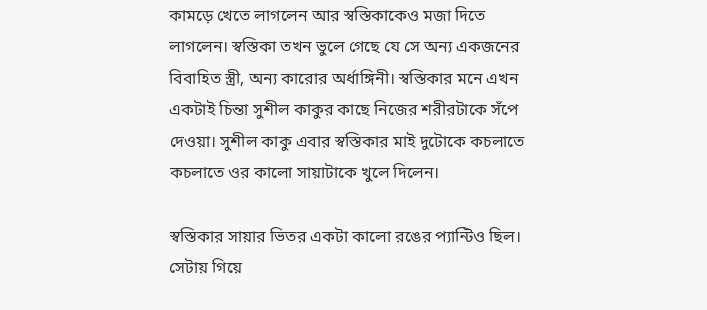কামড়ে খেতে লাগলেন আর স্বস্তিকাকেও মজা দিতে লাগলেন। স্বস্তিকা তখন ভুলে গেছে যে সে অন্য একজনের বিবাহিত স্ত্রী, অন্য কারোর অর্ধাঙ্গিনী। স্বস্তিকার মনে এখন একটাই চিন্তা সুশীল কাকুর কাছে নিজের শরীরটাকে সঁপে দেওয়া। সুশীল কাকু এবার স্বস্তিকার মাই দুটোকে কচলাতে কচলাতে ওর কালো সায়াটাকে খুলে দিলেন।

স্বস্তিকার সায়ার ভিতর একটা কালো রঙের প্যান্টিও ছিল। সেটায় গিয়ে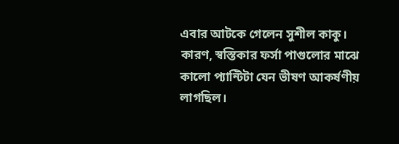এবার আটকে গেলেন সুশীল কাকু। কারণ, স্বস্তিকার ফর্সা পাগুলোর মাঝে কালো প্যান্টিটা যেন ভীষণ আকর্ষণীয় লাগছিল।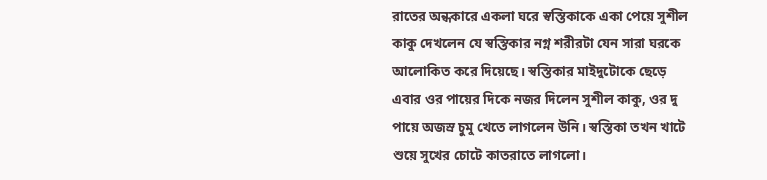রাতের অন্ধকারে একলা ঘরে স্বস্তিকাকে একা পেয়ে সুশীল কাকু দেখলেন যে স্বস্তিকার নগ্ন শরীরটা যেন সারা ঘরকে আলোকিত করে দিয়েছে। স্বস্তিকার মাইদুটোকে ছেড়ে এবার ওর পায়ের দিকে নজর দিলেন সুশীল কাকু, ওর দু পায়ে অজস্র চুমু খেতে লাগলেন উনি। স্বস্তিকা তখন খাটে শুয়ে সুখের চোটে কাতরাতে লাগলো।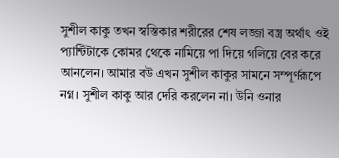সুশীল কাকু তখন স্বস্তিকার শরীরের শেষ লজ্জা বস্ত্র অর্থাৎ ওই প্যান্টিটাকে কোমর থেকে নামিয়ে পা দিয়ে গলিয়ে বের করে আনলেন। আমার বউ এখন সুশীল কাকুর সামনে সম্পূর্ণরূপে নগ্ন। সুশীল কাকু আর দেরি করলেন না। উনি ওনার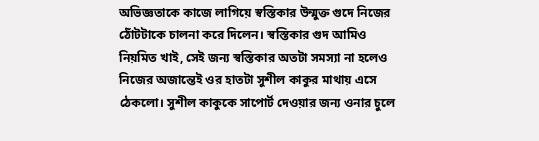অভিজ্ঞতাকে কাজে লাগিয়ে স্বস্তিকার উন্মুক্ত গুদে নিজের ঠোঁটটাকে চালনা করে দিলেন। স্বস্তিকার গুদ আমিও নিয়মিত খাই, সেই জন্য স্বস্তিকার অতটা সমস্যা না হলেও নিজের অজান্তেই ওর হাতটা সুশীল কাকুর মাথায় এসে ঠেকলো। সুশীল কাকুকে সাপোর্ট দেওয়ার জন্য ওনার চুলে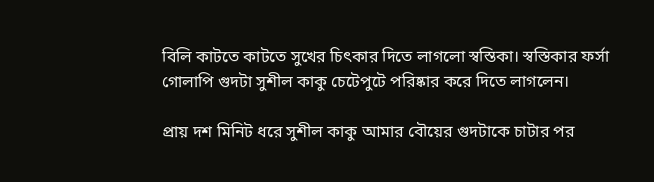বিলি কাটতে কাটতে সুখের চিৎকার দিতে লাগলো স্বস্তিকা। স্বস্তিকার ফর্সা গোলাপি গুদটা সুশীল কাকু চেটেপুটে পরিষ্কার করে দিতে লাগলেন।

প্রায় দশ মিনিট ধরে সুশীল কাকু আমার বৌয়ের গুদটাকে চাটার পর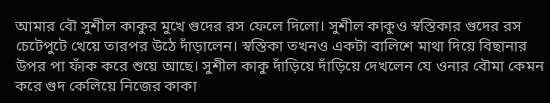আমার বৌ সুশীল কাকুর মুখে গুদের রস ফেলে দিলো। সুশীল কাকুও স্বস্তিকার গুদের রস চেটেপুটে খেয়ে তারপর উঠে দাঁড়ালেন। স্বস্তিকা তখনও একটা বালিশে মাথা দিয়ে বিছানার উপর পা ফাঁক করে শুয়ে আছে। সুশীল কাকু দাঁড়িয়ে দাঁড়িয়ে দেখলেন যে ওনার বৌমা কেমন করে গুদ কেলিয়ে নিজের কাকা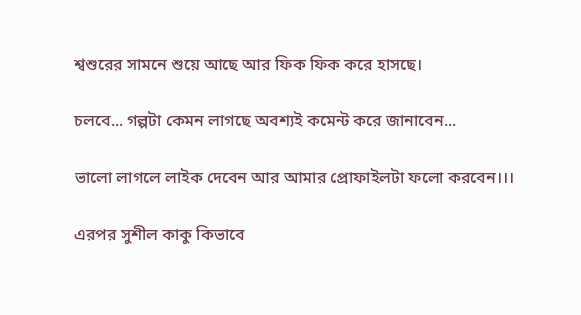শ্বশুরের সামনে শুয়ে আছে আর ফিক ফিক করে হাসছে।

চলবে... গল্পটা কেমন লাগছে অবশ্যই কমেন্ট করে জানাবেন...

ভালো লাগলে লাইক দেবেন আর আমার প্রোফাইলটা ফলো করবেন।।।

এরপর সুশীল কাকু কিভাবে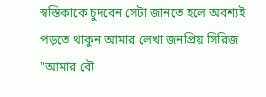স্বস্তিকাকে চুদবেন সেটা জানতে হলে অবশ্যই পড়তে থাকুন আমার লেখা জনপ্রিয় সিরিজ "আমার বৌ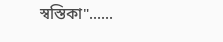স্বস্তিকা"......